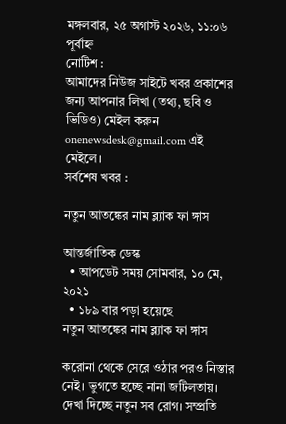মঙ্গলবার, ২৫ অগাস্ট ২০২৬, ১১:০৬ পূর্বাহ্ন
নোটিশ :
আমাদের নিউজ সাইটে খবর প্রকাশের জন্য আপনার লিখা (তথ্য, ছবি ও ভিডিও) মেইল করুন onenewsdesk@gmail.com এই মেইলে।
সর্বশেষ খবর :

নতুন আতঙ্কের নাম ব্ল্যাক ফা ঙ্গাস

আন্তর্জাতিক ডেস্ক
  • আপডেট সময় সোমবার, ১০ মে, ২০২১
  • ১৮৯ বার পড়া হয়েছে
নতুন আতঙ্কের নাম ব্ল্যাক ফা ঙ্গাস

করোনা থেকে সেরে ওঠার পরও নিস্তার নেই। ভুগতে হচ্ছে নানা জটিলতায়। দেখা দিচ্ছে নতুন সব রোগ। সম্প্রতি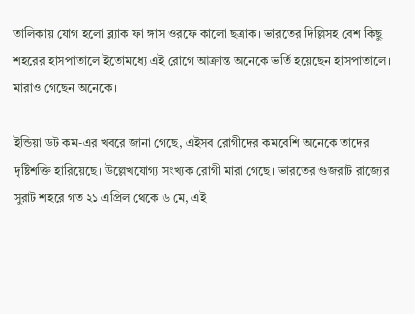তালিকায় যোগ হলো ব্ল্যাক ফা ঙ্গাস ওরফে কালো ছত্রাক। ভারতের দিল্লিসহ বেশ কিছু শহরের হাসপাতালে ইতোমধ্যে এই রোগে আক্রান্ত অনেকে ভর্তি হয়েছেন হাসপাতালে। মারাও গেছেন অনেকে।

ইন্ডিয়া ডট কম-এর খবরে জানা গেছে, এইসব রোগীদের কমবেশি অনেকে তাদের দৃষ্টিশক্তি হারিয়েছে। উল্লেখযোগ্য সংখ্যক রোগী মারা গেছে। ভারতের গুজরাট রাজ্যের সুরাট শহরে গত ২১ এপ্রিল থেকে ৬ মে, এই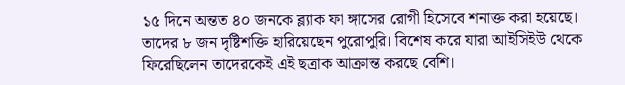১৫ দিনে অন্তত ৪০ জনকে ব্ল্যাক ফা ঙ্গাসের রোগী হিসেবে শনাক্ত করা হয়েছে। তাদের ৮ জন দৃষ্টিশক্তি হারিয়েছেন পুরোপুরি। বিশেষ করে যারা আইসিইউ থেকে ফিরেছিলেন তাদেরকেই এই ছত্রাক আক্রান্ত করছে বেশি।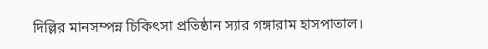দিল্লির মানসম্পন্ন চিকিৎসা প্রতিষ্ঠান স্যার গঙ্গারাম হাসপাতাল।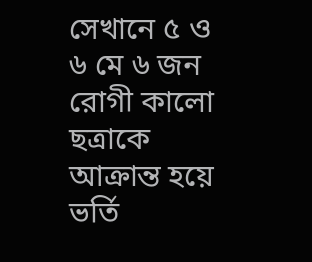সেখানে ৫ ও ৬ মে ৬ জন রোগী কালো ছত্রাকে আক্রান্ত হয়ে ভর্তি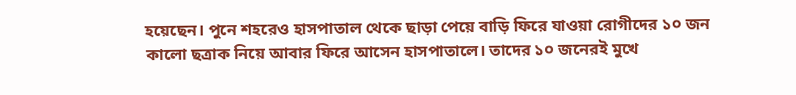হয়েছেন। পুনে শহরেও হাসপাতাল থেকে ছাড়া পেয়ে বাড়ি ফিরে যাওয়া রোগীদের ১০ জন কালো ছত্রাক নিয়ে আবার ফিরে আসেন হাসপাতালে। তাদের ১০ জনেরই মুখে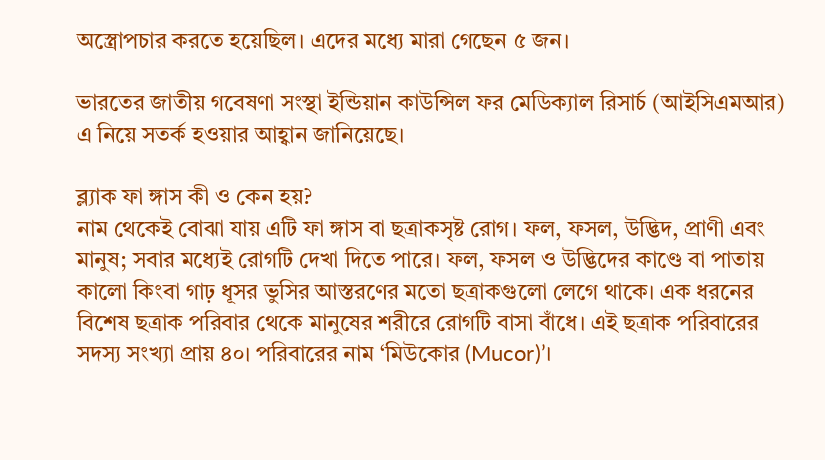অস্ত্রোপচার করতে হয়েছিল। এদের মধ্যে মারা গেছেন ৫ জন।

ভারতের জাতীয় গবেষণা সংস্থা ইন্ডিয়ান কাউন্সিল ফর মেডিক্যাল রিসার্চ (আইসিএমআর) এ নিয়ে সতর্ক হওয়ার আহ্বান জানিয়েছে।

ব্ল্যাক ফা ঙ্গাস কী ও কেন হয়?
নাম থেকেই বোঝা যায় এটি ফা ঙ্গাস বা ছত্রাকসৃষ্ট রোগ। ফল, ফসল, উদ্ভিদ, প্রাণী এবং মানুষ; সবার মধ্যেই রোগটি দেখা দিতে পারে। ফল, ফসল ও উদ্ভিদের কাণ্ডে বা পাতায় কালো কিংবা গাঢ় ধূসর ভুসির আস্তরণের মতো ছত্রাকগুলো লেগে থাকে। এক ধরনের বিশেষ ছত্রাক পরিবার থেকে মানুষের শরীরে রোগটি বাসা বাঁধে। এই ছত্রাক পরিবারের সদস্য সংখ্যা প্রায় ৪০। পরিবারের নাম ‘মিউকোর (Mucor)’।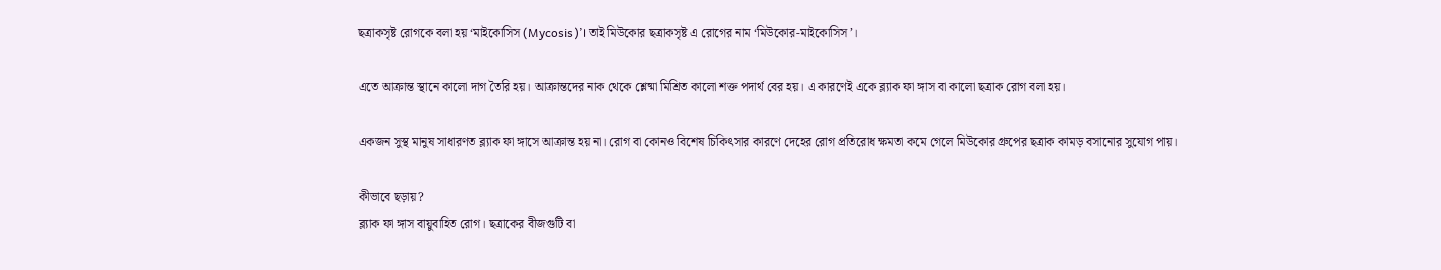ছত্রাকসৃষ্ট রোগকে বলা হয় ‘মাইকোসিস (Mycosis)’। তাই মিউকোর ছত্রাকসৃষ্ট এ রোগের নাম ‘মিউকোর-মাইকোসিস’।

এতে আক্রান্ত স্থানে কালো দাগ তৈরি হয়। আক্রান্তদের নাক থেকে শ্লেষ্মা মিশ্রিত কালো শক্ত পদার্থ বের হয়। এ কারণেই একে ব্ল্যাক ফা ঙ্গাস বা কালো ছত্রাক রোগ বলা হয়।

একজন সুস্থ মানুষ সাধারণত ব্ল্যাক ফা ঙ্গাসে আক্রান্ত হয় না। রোগ বা কোনও বিশেষ চিকিৎসার কারণে দেহের রোগ প্রতিরোধ ক্ষমতা কমে গেলে মিউকোর গ্রুপের ছত্রাক কামড় বসানোর সুযোগ পায়।

কীভাবে ছড়ায়?
ব্ল্যাক ফা ঙ্গাস বায়ুবাহিত রোগ। ছত্রাকের বীজগুটি বা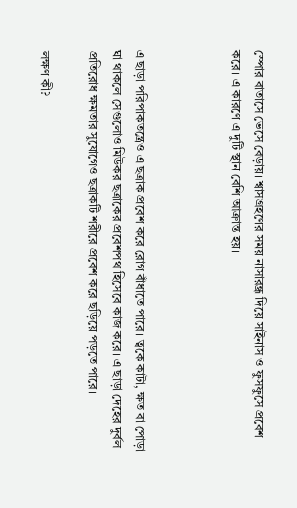স্পোর বাতাসে ভেসে বেড়ায়। শ্বাসগ্রহণের সময় নাসারন্ধ্র দিয়ে সাইনাস ও ফুসফুসে প্রবেশ করে। এ কারণে এ দুটি স্থান বেশি আক্রান্ত হয়।



এ ছাড়া পরিপাকতন্ত্রেও এ ছত্রাক প্রবেশ করে রোগ বাঁধাতে পারে। ত্বকে কাটা, ক্ষত বা পোড়া ঘা থাকলে সেগুলোও মিউকর ছত্রাকের প্রবেশপথ হিসেবে কাজ করে। এ ছাড়া দেহের দুর্বল প্রতিরোধ ক্ষমতার সুযোগেও ছত্রাকটি শরীরে প্রবেশ করে ছড়িয়ে পড়তে পারে।

লক্ষণ কী?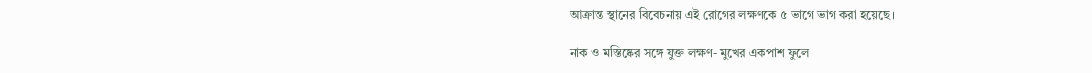আক্রান্ত স্থানের বিবেচনায় এই রোগের লক্ষণকে ৫ ভাগে ভাগ করা হয়েছে।

নাক ও মস্তিষ্কের সঙ্গে যুক্ত লক্ষণ- মুখের একপাশ ফুলে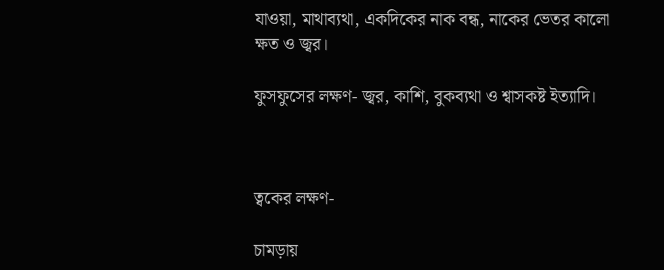যাওয়া, মাথাব্যথা, একদিকের নাক বন্ধ, নাকের ভেতর কালো ক্ষত ও জ্বর।

ফুসফুসের লক্ষণ- জ্বর, কাশি, বুকব্যথা ও শ্বাসকষ্ট ইত্যাদি।



ত্বকের লক্ষণ-

চামড়ায়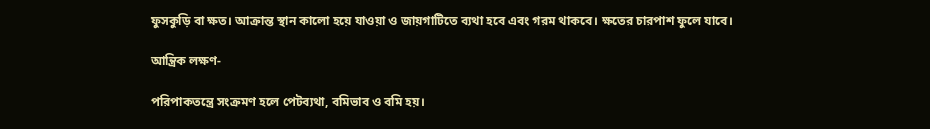ফুসকুড়ি বা ক্ষত। আক্রান্ত স্থান কালো হয়ে যাওয়া ও জায়গাটিতে ব্যথা হবে এবং গরম থাকবে। ক্ষতের চারপাশ ফুলে যাবে।

আন্ত্রিক লক্ষণ-

পরিপাকতন্ত্রে সংক্রমণ হলে পেটব্যথা, বমিভাব ও বমি হয়।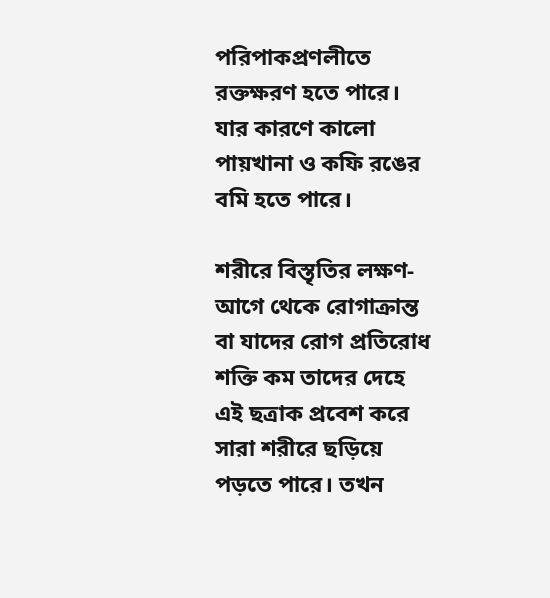পরিপাকপ্রণলীতে রক্তক্ষরণ হতে পারে। যার কারণে কালো পায়খানা ও কফি রঙের বমি হতে পারে।

শরীরে বিস্তৃতির লক্ষণ- আগে থেকে রোগাক্রান্ত বা যাদের রোগ প্রতিরোধ শক্তি কম তাদের দেহে এই ছত্রাক প্রবেশ করে সারা শরীরে ছড়িয়ে পড়তে পারে। তখন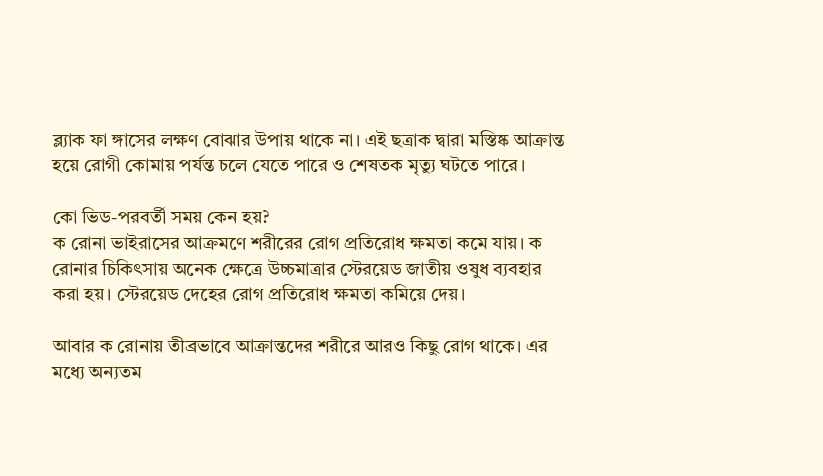ব্ল্যাক ফা ঙ্গাসের লক্ষণ বোঝার উপায় থাকে না। এই ছত্রাক দ্বারা মস্তিষ্ক আক্রান্ত হয়ে রোগী কোমায় পর্যন্ত চলে যেতে পারে ও শেষতক মৃত্যু ঘটতে পারে।

কো ভিড-পরবর্তী সময় কেন হয়?
ক রোনা ভাইরাসের আক্রমণে শরীরের রোগ প্রতিরোধ ক্ষমতা কমে যায়। ক রোনার চিকিৎসায় অনেক ক্ষেত্রে উচ্চমাত্রার স্টেরয়েড জাতীয় ওষুধ ব্যবহার করা হয়। স্টেরয়েড দেহের রোগ প্রতিরোধ ক্ষমতা কমিয়ে দেয়।

আবার ক রোনায় তীব্রভাবে আক্রান্তদের শরীরে আরও কিছু রোগ থাকে। এর মধ্যে অন্যতম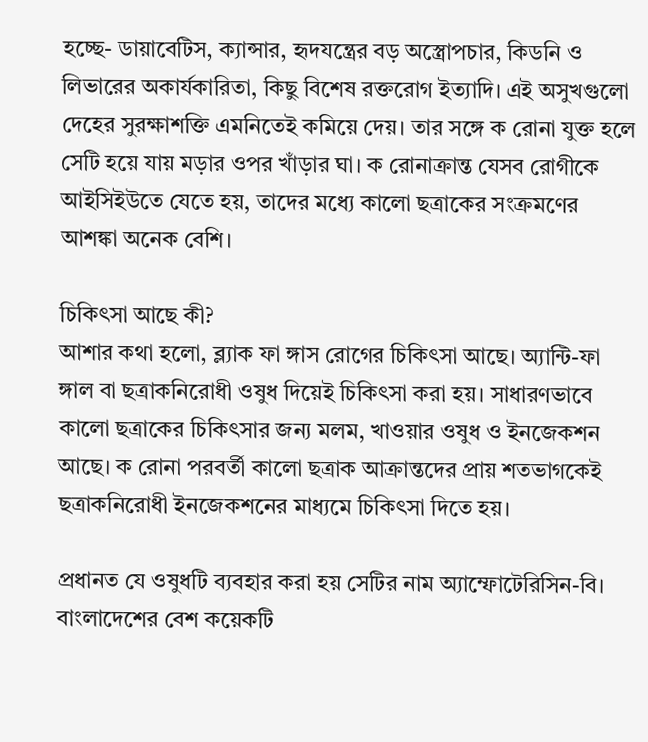হচ্ছে- ডায়াবেটিস, ক্যান্সার, হৃদযন্ত্রের বড় অস্ত্রোপচার, কিডনি ও লিভারের অকার্যকারিতা, কিছু বিশেষ রক্তরোগ ইত্যাদি। এই অসুখগুলো দেহের সুরক্ষাশক্তি এমনিতেই কমিয়ে দেয়। তার সঙ্গে ক রোনা যুক্ত হলে সেটি হয়ে যায় মড়ার ওপর খাঁড়ার ঘা। ক রোনাক্রান্ত যেসব রোগীকে আইসিইউতে যেতে হয়, তাদের মধ্যে কালো ছত্রাকের সংক্রমণের আশঙ্কা অনেক বেশি।

চিকিৎসা আছে কী?
আশার কথা হলো, ব্ল্যাক ফা ঙ্গাস রোগের চিকিৎসা আছে। অ্যান্টি-ফা ঙ্গাল বা ছত্রাকনিরোধী ওষুধ দিয়েই চিকিৎসা করা হয়। সাধারণভাবে কালো ছত্রাকের চিকিৎসার জন্য মলম, খাওয়ার ওষুধ ও ইনজেকশন আছে। ক রোনা পরবর্তী কালো ছত্রাক আক্রান্তদের প্রায় শতভাগকেই ছত্রাকনিরোধী ইনজেকশনের মাধ্যমে চিকিৎসা দিতে হয়।

প্রধানত যে ওষুধটি ব্যবহার করা হয় সেটির নাম অ্যাম্ফোটেরিসিন-বি। বাংলাদেশের বেশ কয়েকটি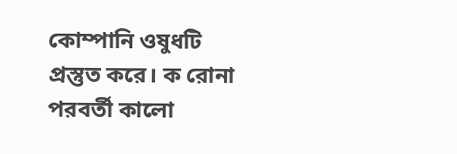কোম্পানি ওষুধটি প্রস্তুত করে। ক রোনা পরবর্তী কালো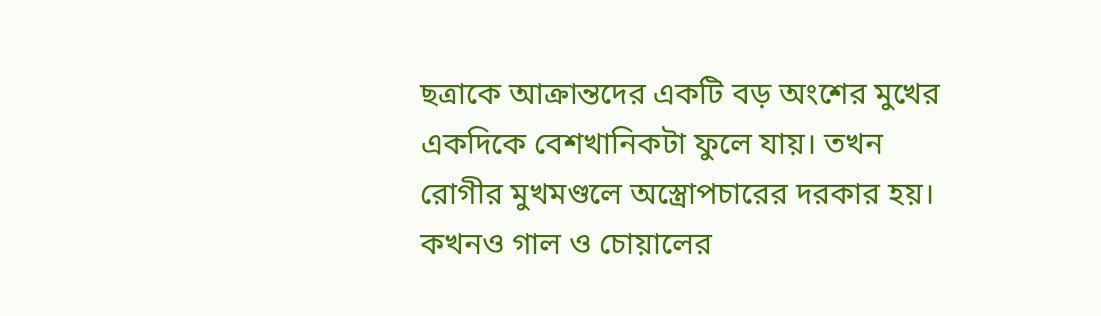ছত্রাকে আক্রান্তদের একটি বড় অংশের মুখের একদিকে বেশখানিকটা ফুলে যায়। তখন রোগীর মুখমণ্ডলে অস্ত্রোপচারের দরকার হয়। কখনও গাল ও চোয়ালের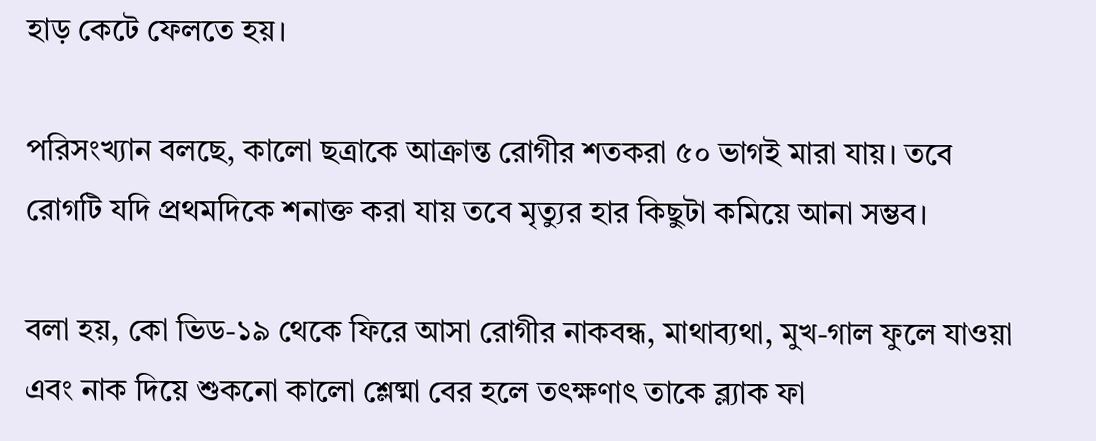হাড় কেটে ফেলতে হয়।

পরিসংখ্যান বলছে, কালো ছত্রাকে আক্রান্ত রোগীর শতকরা ৫০ ভাগই মারা যায়। তবে রোগটি যদি প্রথমদিকে শনাক্ত করা যায় তবে মৃত্যুর হার কিছুটা কমিয়ে আনা সম্ভব।

বলা হয়, কো ভিড-১৯ থেকে ফিরে আসা রোগীর নাকবন্ধ, মাথাব্যথা, মুখ-গাল ফুলে যাওয়া এবং নাক দিয়ে শুকনো কালো শ্লেষ্মা বের হলে তৎক্ষণাৎ তাকে ব্ল্যাক ফা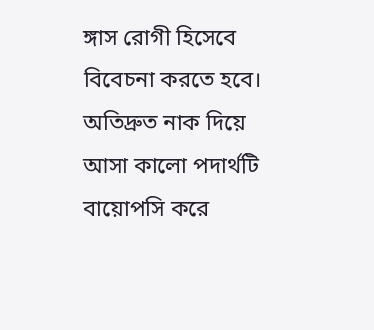ঙ্গাস রোগী হিসেবে বিবেচনা করতে হবে। অতিদ্রুত নাক দিয়ে আসা কালো পদার্থটি বায়োপসি করে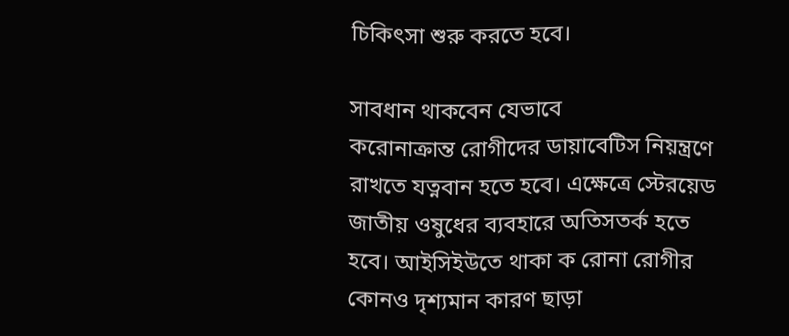চিকিৎসা শুরু করতে হবে।

সাবধান থাকবেন যেভাবে
করোনাক্রান্ত রোগীদের ডায়াবেটিস নিয়ন্ত্রণে রাখতে যত্নবান হতে হবে। এক্ষেত্রে স্টেরয়েড জাতীয় ওষুধের ব্যবহারে অতিসতর্ক হতে হবে। আইসিইউতে থাকা ক রোনা রোগীর কোনও দৃশ্যমান কারণ ছাড়া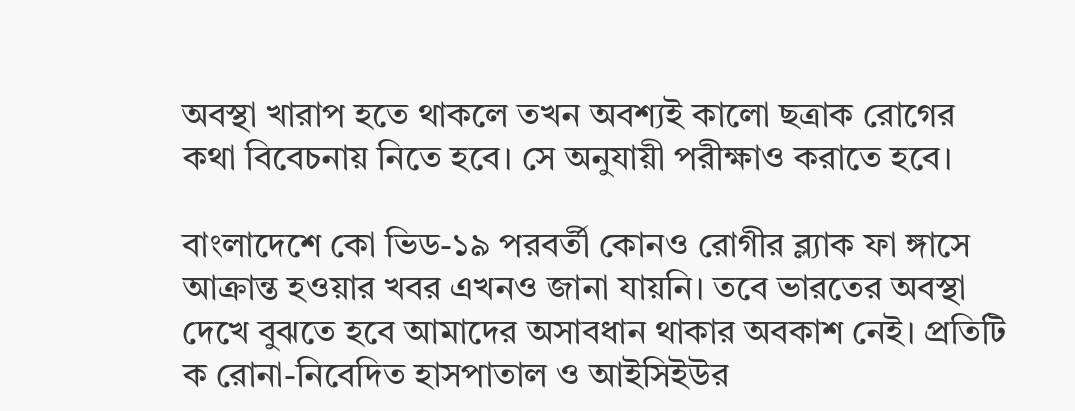অবস্থা খারাপ হতে থাকলে তখন অবশ্যই কালো ছত্রাক রোগের কথা বিবেচনায় নিতে হবে। সে অনুযায়ী পরীক্ষাও করাতে হবে।

বাংলাদেশে কো ভিড-১৯ পরবর্তী কোনও রোগীর ব্ল্যাক ফা ঙ্গাসে আক্রান্ত হওয়ার খবর এখনও জানা যায়নি। তবে ভারতের অবস্থা দেখে বুঝতে হবে আমাদের অসাবধান থাকার অবকাশ নেই। প্রতিটি ক রোনা-নিবেদিত হাসপাতাল ও আইসিইউর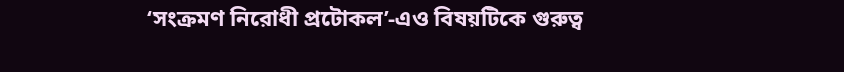‘সংক্রমণ নিরোধী প্রটোকল’-এও বিষয়টিকে গুরুত্ব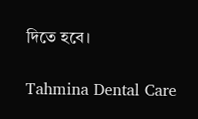দিতে হবে।

Tahmina Dental Care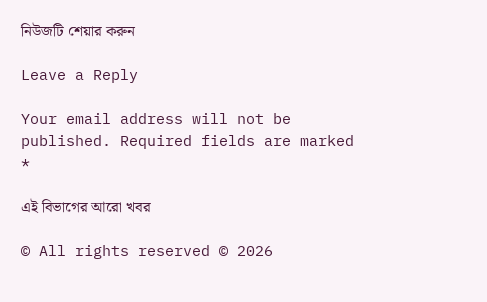নিউজটি শেয়ার করুন

Leave a Reply

Your email address will not be published. Required fields are marked *

এই বিভাগের আরো খবর

© All rights reserved © 2026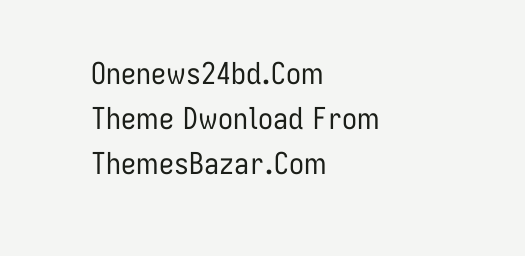Onenews24bd.Com
Theme Dwonload From ThemesBazar.Com